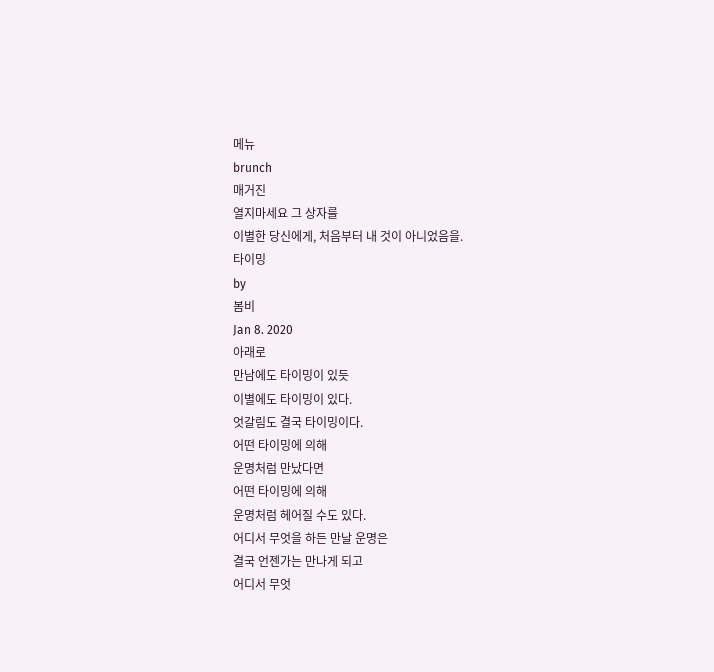메뉴
brunch
매거진
열지마세요 그 상자를
이별한 당신에게, 처음부터 내 것이 아니었음을.
타이밍
by
봄비
Jan 8. 2020
아래로
만남에도 타이밍이 있듯
이별에도 타이밍이 있다.
엇갈림도 결국 타이밍이다.
어떤 타이밍에 의해
운명처럼 만났다면
어떤 타이밍에 의해
운명처럼 헤어질 수도 있다.
어디서 무엇을 하든 만날 운명은
결국 언젠가는 만나게 되고
어디서 무엇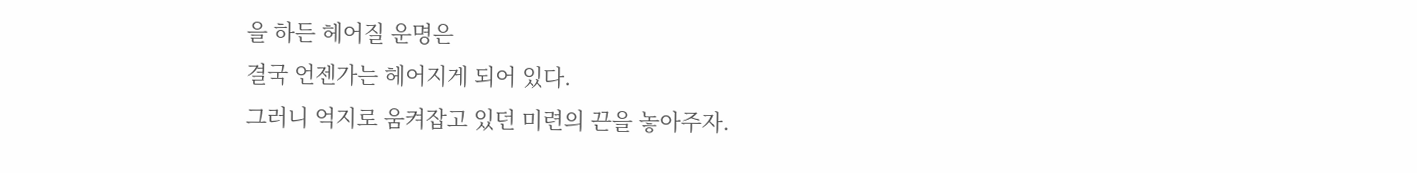을 하든 헤어질 운명은
결국 언젠가는 헤어지게 되어 있다.
그러니 억지로 움켜잡고 있던 미련의 끈을 놓아주자.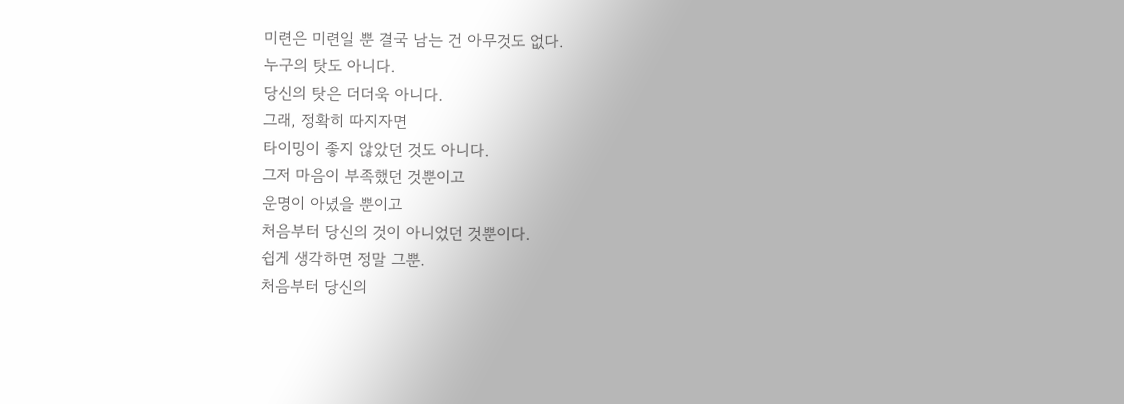미련은 미련일 뿐 결국 남는 건 아무것도 없다.
누구의 탓도 아니다.
당신의 탓은 더더욱 아니다.
그래, 정확히 따지자면
타이밍이 좋지 않았던 것도 아니다.
그저 마음이 부족했던 것뿐이고
운명이 아녔을 뿐이고
처음부터 당신의 것이 아니었던 것뿐이다.
쉽게 생각하면 정말 그뿐.
처음부터 당신의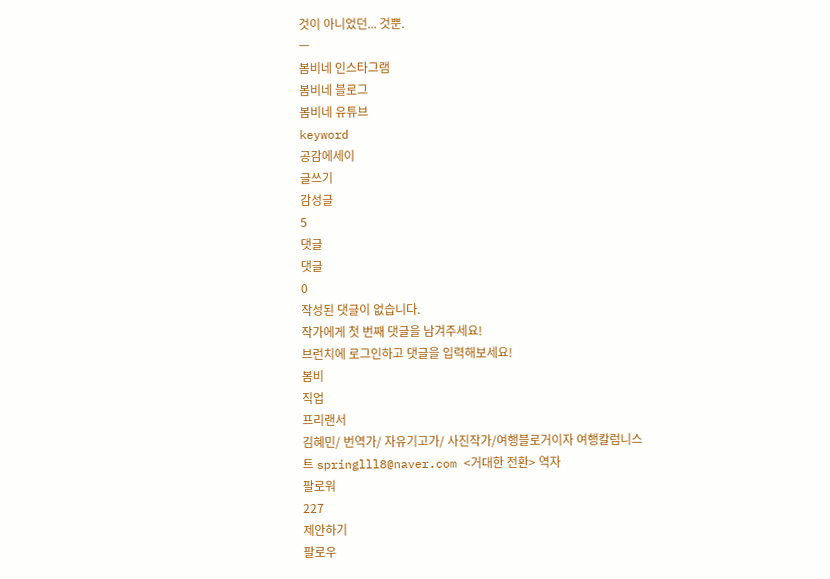것이 아니었던... 것뿐.
ㅡ
봄비네 인스타그램
봄비네 블로그
봄비네 유튜브
keyword
공감에세이
글쓰기
감성글
5
댓글
댓글
0
작성된 댓글이 없습니다.
작가에게 첫 번째 댓글을 남겨주세요!
브런치에 로그인하고 댓글을 입력해보세요!
봄비
직업
프리랜서
김혜민/ 번역가/ 자유기고가/ 사진작가/여행블로거이자 여행칼럼니스트 springlll8@naver.com <거대한 전환> 역자
팔로워
227
제안하기
팔로우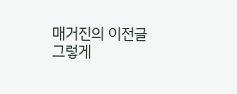매거진의 이전글
그렇게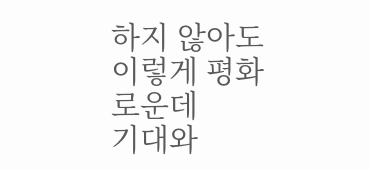하지 않아도 이렇게 평화로운데
기대와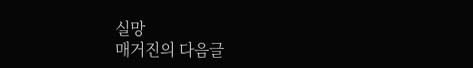실망
매거진의 다음글